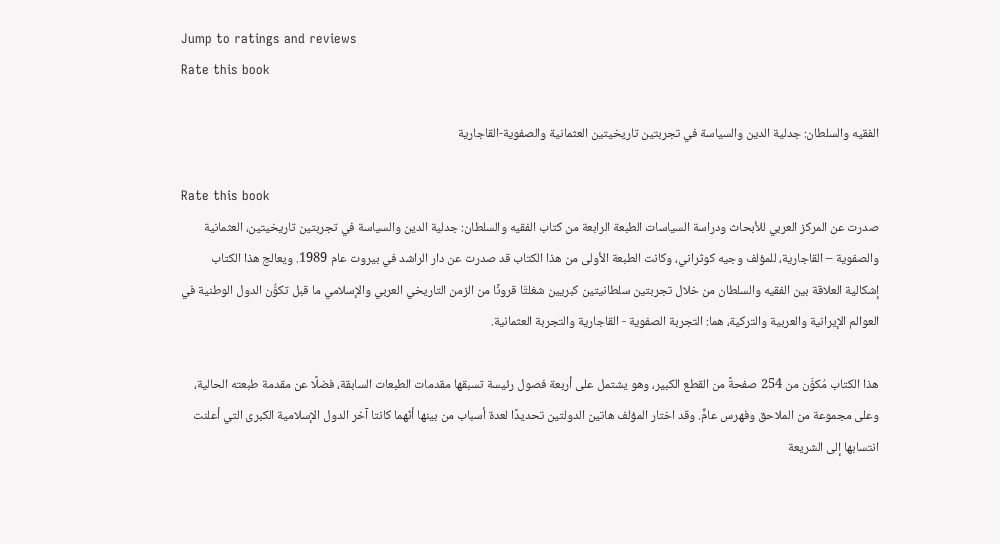Jump to ratings and reviews
Rate this book

الفقيه والسلطان: جدلية الدين والسياسة في تجربتين تاريخيتين العثمانية والصفوية-القاجارية

Rate this book
صدرت عن المركز العربي للأبحاث ودراسة السياسات الطبعة الرابعة من كتاب الفقيه والسلطان: جدلية الدين والسياسة في تجربتين تاريخيتين، العثمانية والصفوية – القاجارية، للمؤلف وجيه كوثراني، وكانت الطبعة الأولى من هذا الكتاب قد صدرت عن دار الراشد في بيروت عام 1989. ويعالج هذا الكتاب إشكالية العلاقة بين الفقيه والسلطان من خلال تجربتين سلطانيتين كبريين شغلتَا قرونًا من الزمن التاريخي العربي والإسلامي ما قبل تكوُّن الدول الوطنية في العوالم الإيرانية والعربية والتركية، هما: التجربة الصفوية - القاجارية والتجربة العثمانية.

هذا الكتاب مُكوَّن من 254 صفحةً من القطع الكبير، وهو يشتمل على أربعة فصول رئيسة تسبقها مقدمات الطبعات السابقة، فضلًا عن مقدمة طبعته الحالية، وعلى مجموعة من الملاحق وفهرس عامٍّ. وقد اختار المؤلف هاتين الدولتين تحديدًا لعدة أسباب من بينها أنّهما كانتا آخر الدول الإسلامية الكبرى التي أعلنت انتسابها إلى الشريعة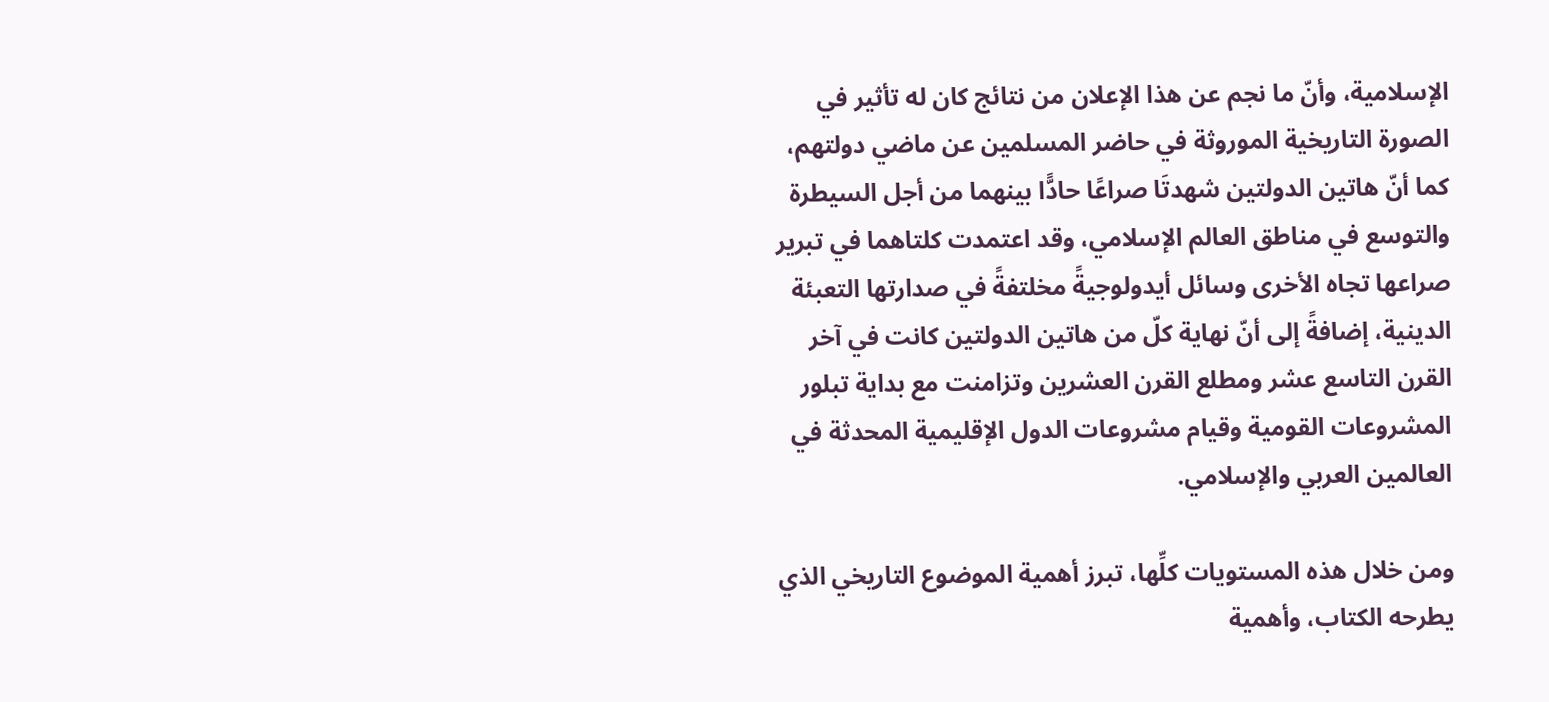الإسلامية، وأنّ ما نجم عن هذا الإعلان من نتائج كان له تأثير في الصورة التاريخية الموروثة في حاضر المسلمين عن ماضي دولتهم، كما أنّ هاتين الدولتين شهدتَا صراعًا حادًّا بينهما من أجل السيطرة والتوسع في مناطق العالم الإسلامي، وقد اعتمدت كلتاهما في تبرير صراعها تجاه الأخرى وسائل أيدولوجيةً مخلتفةً في صدارتها التعبئة الدينية، إضافةً إلى أنّ نهاية كلّ من هاتين الدولتين كانت في آخر القرن التاسع عشر ومطلع القرن العشرين وتزامنت مع بداية تبلور المشروعات القومية وقيام مشروعات الدول الإقليمية المحدثة في العالمين العربي والإسلامي.

ومن خلال هذه المستويات كلِّها، تبرز أهمية الموضوع التاريخي الذي يطرحه الكتاب، وأهمية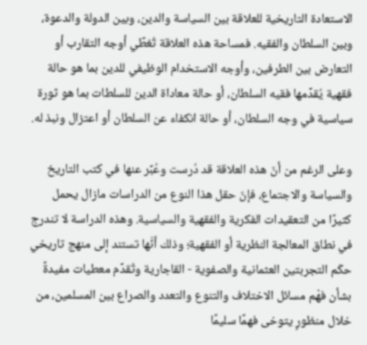الاستعادة التاريخية للعلاقة بين السياسة والدين، وبين الدولة والدعوة، وبين السلطان والفقيه. فمساحة هذه العلاقة تُغطِّي أوجه التقارب أو التعارض بين الطرفين، وأوجه الاستخدام الوظيفي للدين بما هو حالة فقهية يُقدِّمها فقيه السلطان، أو حالة معاداة الدين للسلطات بما هو ثورة سياسية في وجه السلطان، أو حالة انكفاء عن السلطان أو اعتزال ونبذ له.

وعلى الرغم من أنّ هذه العلاقة قد دُرست وعُبِّر عنها في كتب التاريخ والسياسة والاجتماع، فإنّ حقل هذا النوع من الدراسات مازال يحمل كثيرًا من التعقيدات الفكرية والفقهية والسياسية. وهذه الدراسة لا تندرج في نطاق المعالجة النظرية أو الفقهية؛ وذلك أنَّها تستند إلى منهج تاريخي حكَم التجربتين العثمانية والصفوية - القاجارية وتُقدِّم معطيات مفيدةً بشأن فهْم مسائل الاختلاف والتنوع والتعدد والصراع بين المسلمين، من خلال منظورٍ يتوخى فهمًا سليمًا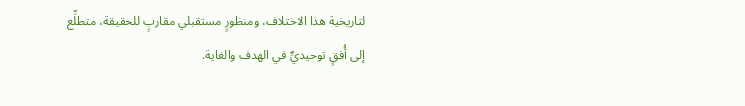لتاريخية هذا الاختلاف، ومنظورٍ مستقبلي مقاربٍ للحقيقة، متطلِّع إلى أُفقٍ توحيديٍّ في الهدف والغاية.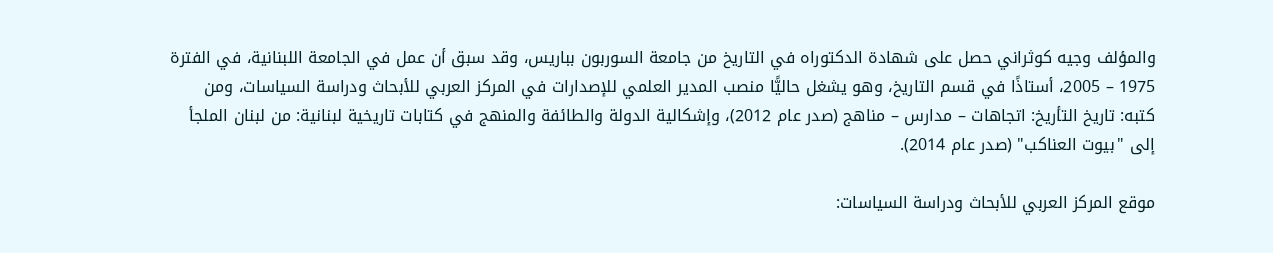والمؤلف وجيه كوثراني حصل على شهادة الدكتوراه في التاريخ من جامعة السوربون بباريس، وقد سبق أن عمل في الجامعة اللبنانية، في الفترة 1975 – 2005، أستاذًا في قسم التاريخ، وهو يشغل حاليًّا منصب المدير العلمي للإصدارات في المركز العربي للأبحاث ودراسة السياسات، ومن كتبه: تاريخ التأريخ: اتجاهات – مدارس – مناهج (صدر عام 2012)، وإشكالية الدولة والطائفة والمنهج في كتابات تاريخية لبنانية: من لبنان الملجأ إلى "بيوت العناكب" (صدر عام 2014).

موقع المركز العربي للأبحاث ودراسة السياسات: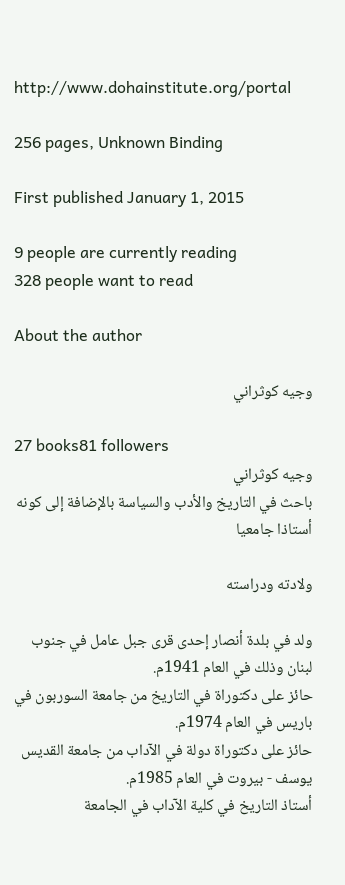http://www.dohainstitute.org/portal

256 pages, Unknown Binding

First published January 1, 2015

9 people are currently reading
328 people want to read

About the author

وجيه كوثراني

27 books81 followers
وجيه كوثراني
باحث في التاريخ والأدب والسياسة بالإضافة إلى كونه أستاذا جامعيا

ولادته ودراسته

ولد في بلدة أنصار إحدى قرى جبل عامل في جنوب لبنان وذلك في العام 1941م.
حائز على دكتوراة في التاريخ من جامعة السوربون في باريس في العام 1974م.
حائز على دكتوراة دولة في الآداب من جامعة القديس يوسف - بيروت في العام 1985م.
أستاذ التاريخ في كلية الآداب في الجامعة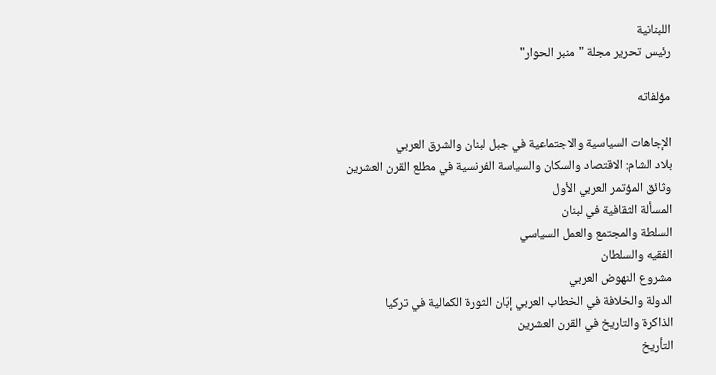اللبنانية
رئيس تحرير مجلة "منبر الحوار"

مؤلفاته

الإجاهات السياسية والاجتماعية في جبل لبنان والشرق العربي
بلاد الشام: الاقتصاد والسكان والسياسة الفرنسية في مطلع القرن العشرين
وثائق المؤتمر العربي الأول
المسألة الثقافية في لبنان
السلطة والمجتمع والعمل السياسي
الفقيه والسلطان
مشروع النهوض العربي
الدولة والخلافة في الخطاب العربي إبّان الثورة الكمالية في تركيا
الذاكرة والتاريخ في القرن العشرين
التأريخ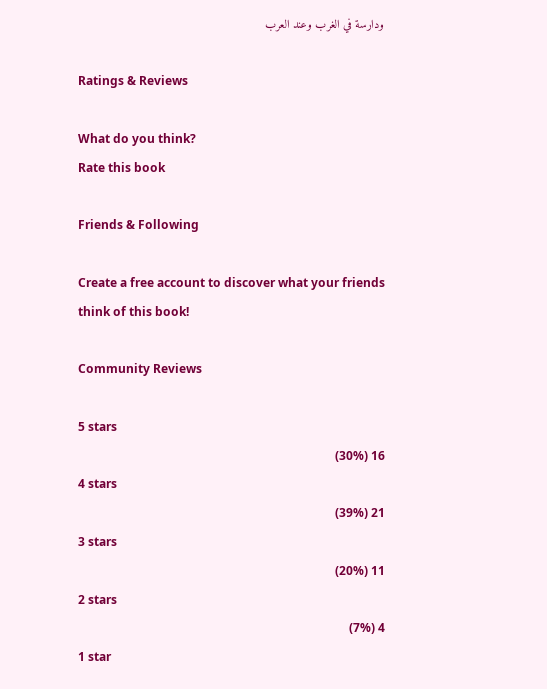ودارسة في الغرب وعند العرب

Ratings & Reviews

What do you think?
Rate this book

Friends & Following

Create a free account to discover what your friends think of this book!

Community Reviews

5 stars
16 (30%)
4 stars
21 (39%)
3 stars
11 (20%)
2 stars
4 (7%)
1 star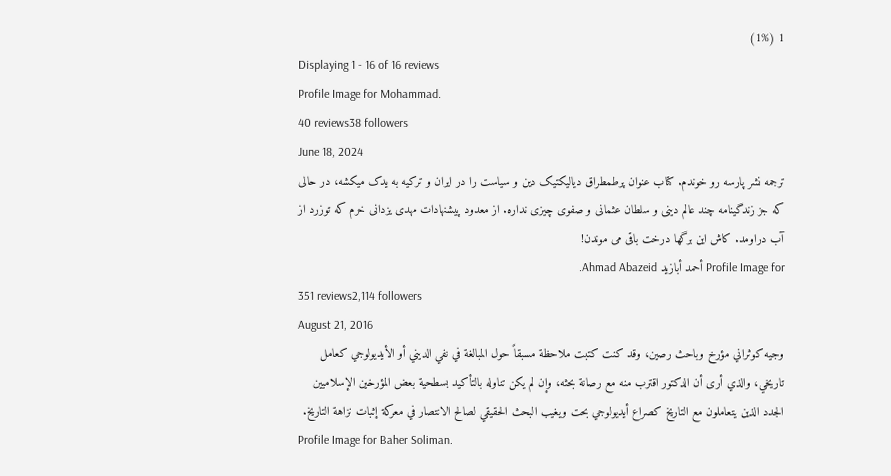1 (1%)
Displaying 1 - 16 of 16 reviews
Profile Image for Mohammad.
40 reviews38 followers
June 18, 2024
ترجمه نشر پارسه رو خوندم. کتاب عنوان پرطمطراق دیالیکتیک دین و سیاست را در ایران و ترکیه به یدک میکشه، در حالی که جز زندگینامه چند عالم دینی و سلطان عثمانی و صفوی چیزی نداره. از معدود پیشنهادات مهدی یزدانی خرم که توزرد از آب دراومد. کاش این برگها درخت باقی می موندن!
Profile Image for أحمد أبازيد Ahmad Abazeid.
351 reviews2,114 followers
August 21, 2016
وجيه كوثراني مؤرخ وباحث رصين، وقد كنت كتبت ملاحظة مسبقاً حول المبالغة في نفي الديني أو الأيديولوجي كعامل تاريخي، والذي أرى أن الدكتور اقترب منه مع رصانة بحثه، وإن لم يكن تناوله بالتأكيد بسطحية بعض المؤرخين الإسلاميين الجدد الذين يتعاملون مع التاريخ كصراع أيديولوجي بحت ويغيب البحث الحقيقي لصالح الانتصار في معركة إثبات نزاهة التاريخ.
Profile Image for Baher Soliman.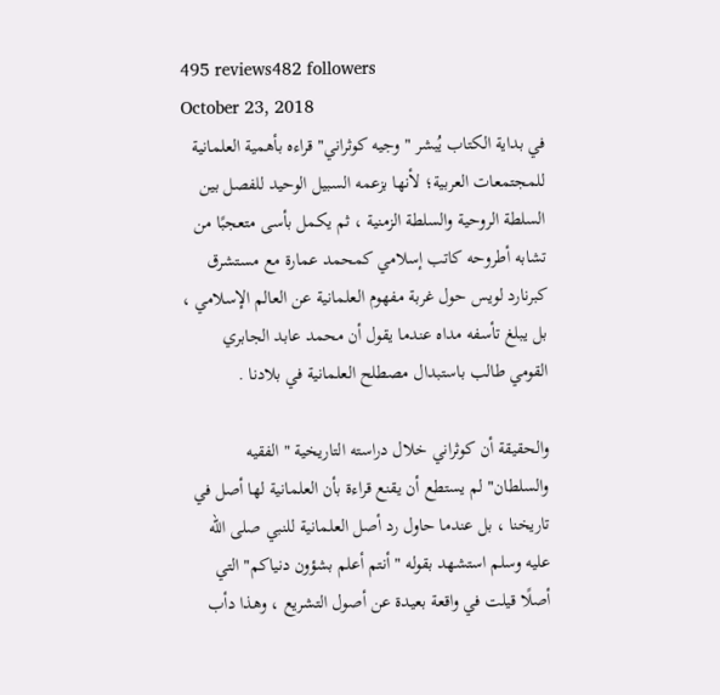495 reviews482 followers
October 23, 2018
في بداية الكتاب يُبشر " وجيه كوثراني" قراءه بأهمية العلمانية للمجتمعات العربية؛ لأنها بزعمه السبيل الوحيد للفصل بين السلطة الروحية والسلطة الزمنية ، ثم يكمل بأسى متعجبًا من تشابه أطروحه كاتب إسلامي كمحمد عمارة مع مستشرق كبرنارد لويس حول غربة مفهوم العلمانية عن العالم الإسلامي ، بل يبلغ تأسفه مداه عندما يقول أن محمد عابد الجابري القومي طالب باستبدال مصطلح العلمانية في بلادنا .

والحقيقة أن كوثراني خلال دراسته التاريخية " الفقيه والسلطان" لم يستطع أن يقنع قراءة بأن العلمانية لها أصل في تاريخنا ، بل عندما حاول رد أصل العلمانية للنبي صلى الله عليه وسلم استشهد بقوله " أنتم أعلم بشؤون دنياكم" التي أصلًا قيلت في واقعة بعيدة عن أصول التشريع ، وهذا دأب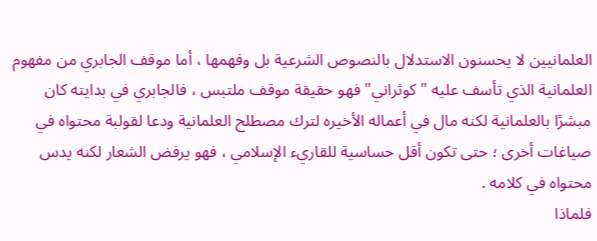العلمانيين لا يحسنون الاستدلال بالنصوص الشرعية بل وفهمها ، أما موقف الجابري من مفهوم العلمانية الذي تأسف عليه " كوثراني" فهو حقيقة موقف ملتبس ، فالجابري في بدايته كان مبشرًا بالعلمانية لكنه مال في أعماله الأخيره لترك مصطلح العلمانية ودعا لقولبة محتواه في صياغات أخرى ؛ حتى تكون أقل حساسية للقاريء الإسلامي ، فهو يرفض الشعار لكنه يدس محتواه في كلامه .
فلماذا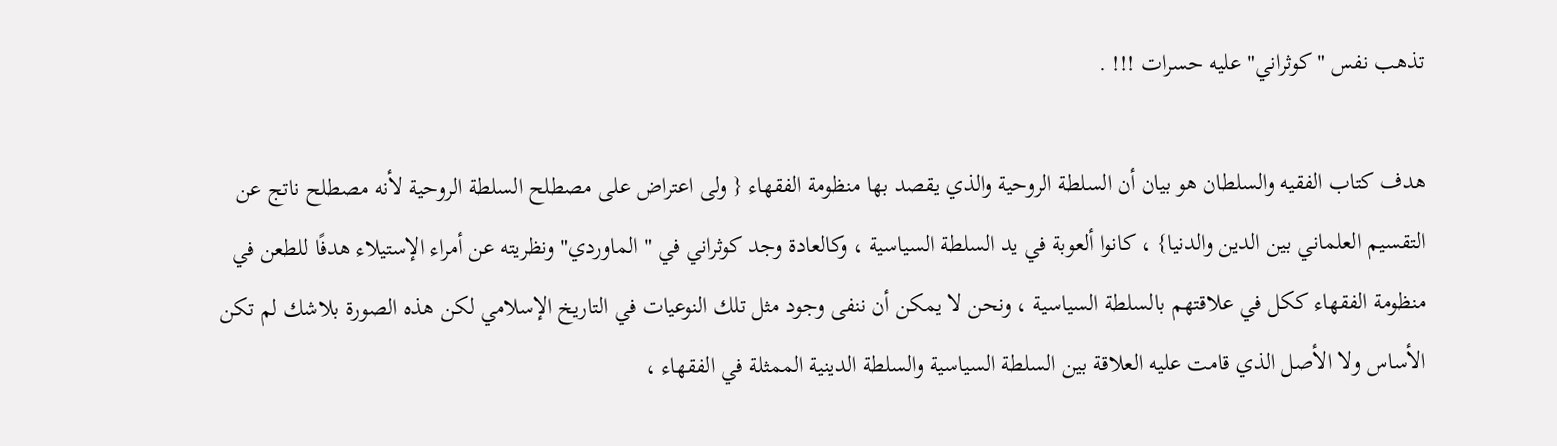تذهب نفس " كوثراني" عليه حسرات !!! .

هدف كتاب الفقيه والسلطان هو بيان أن السلطة الروحية والذي يقصد بها منظومة الفقهاء { ولى اعتراض على مصطلح السلطة الروحية لأنه مصطلح ناتج عن التقسيم العلماني بين الدين والدنيا} ، كانوا ألعوبة في يد السلطة السياسية ، وكالعادة وجد كوثراني في " الماوردي" ونظريته عن أمراء الإستيلاء هدفًا للطعن في منظومة الفقهاء ككل في علاقتهم بالسلطة السياسية ، ونحن لا يمكن أن ننفى وجود مثل تلك النوعيات في التاريخ الإسلامي لكن هذه الصورة بلاشك لم تكن الأساس ولا الأصل الذي قامت عليه العلاقة بين السلطة السياسية والسلطة الدينية الممثلة في الفقهاء ،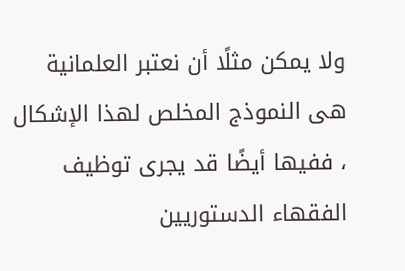ولا يمكن مثلًا أن نعتبر العلمانية هى النموذج المخلص لهذا الإشكال ، ففيها أيضًا قد يجرى توظيف الفقهاء الدستوريين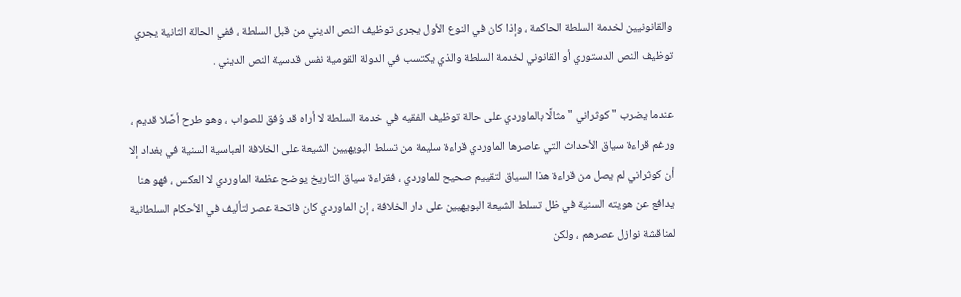والقانونيين لخدمة السلطة الحاكمة ، وإذا كان في النوع الأول يجرى توظيف النص الديني من قبل السلطة ، ففي الحالة الثانية يجري توظيف النص الدستوري أو القانوني لخدمة السلطة والذي يكتسب في الدولة القومية نفس قدسية النص الديني .

عندما يضرب " كوثراني " مثالًا بالماوردي على حالة توظيف الفقيه في خدمة السلطة لا أراه قد وُفق للصواب ، وهو طرح أصًلا قديم ، ورغم قراءة سياق الأحداث التي عاصرها الماوردي قراءة سليمة من تسلط البويهيين الشيعة على الخلافة العباسية السنية في بغداد إلا أن كوثراني لم يصل من قراءة هذا السياق لتقييم صحيح للماوردي ، فقراءة سياق التاريخ يوضح عظمة الماوردي لا العكس ، فهو هنا يدافع عن هويته السنية في ظل تسلط الشيعة البويهيين على دار الخلافة ، إن الماوردي كان فاتحة عصر لتأليف في الأحكام السلطانية لمناقشة نوازل عصرهم ، ولكن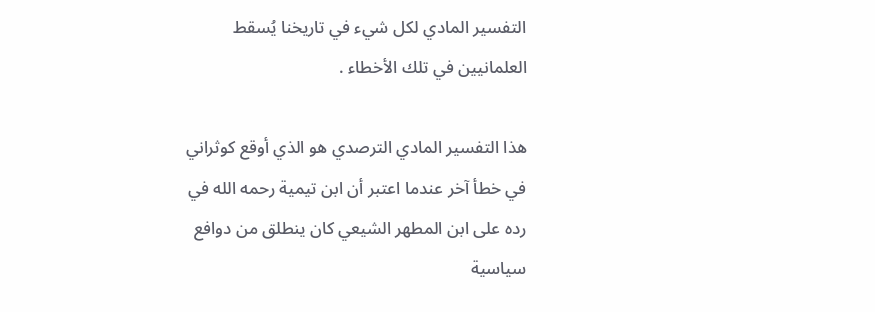التفسير المادي لكل شيء في تاريخنا يُسقط العلمانيين في تلك الأخطاء .

هذا التفسير المادي الترصدي هو الذي أوقع كوثراني في خطأ آخر عندما اعتبر أن ابن تيمية رحمه الله في رده على ابن المطهر الشيعي كان ينطلق من دوافع سياسية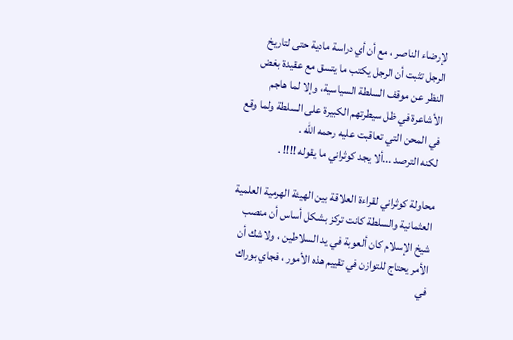لإرضاء الناصر ، مع أن أي دراسة مادية حتى لتاريخ الرجل تثبت أن الرجل يكتب ما يتسق مع عقيدة بغض النظر عن موقف السلطة السياسية، وإلا لما هاجم الأشاعرة في ظل سيطرتهم الكبيرة على السلطة ولما وقع في المحن التي تعاقبت عليه رحمه الله .
لكنه الترصد ...ألا يجد كوثراني ما يقوله !!!! .

محاولة كوثراني لقراءة العلاقة بين الهيئة الهرمية العلمية العثمانية والسلطة كانت تركز بشكل أساس أن منصب شيخ الإسلام كان ألعوبة في يد السلاطين ، ولاشك أن الأمر يحتاج للتوازن في تقييم هذه الأمور ، فجاي بوراك في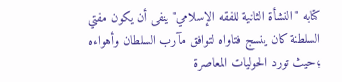كتابه "النشأة الثانية للفقه الإسلامي" ينفى أن يكون مفتي السلطنة كان ينسج فتاواه لتوافق مآرب السلطان وأهواءه ؛حيث تورد الحوليات المعاصرة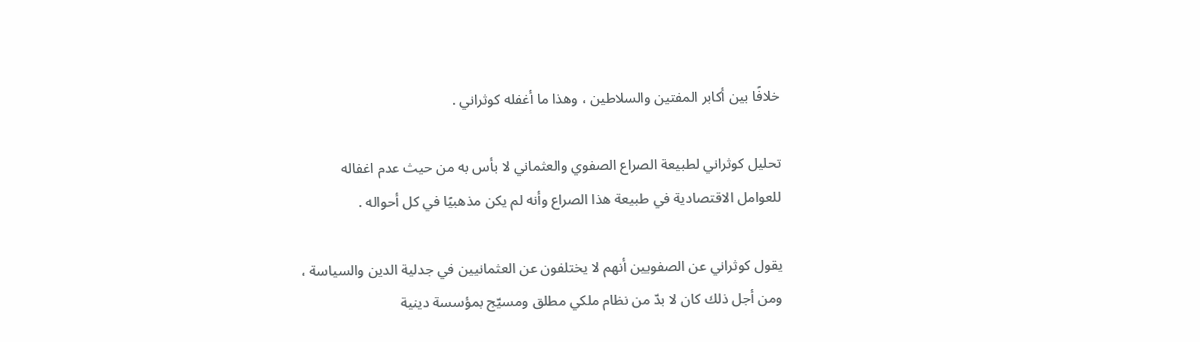خلافًا بين أكابر المفتين والسلاطين ، وهذا ما أغفله كوثراني .

تحليل كوثراني لطبيعة الصراع الصفوي والعثماني لا بأس به من حيث عدم اغفاله للعوامل الاقتصادية في طبيعة هذا الصراع وأنه لم يكن مذهبيًا في كل أحواله .

يقول كوثراني عن الصفويين أنهم لا يختلفون عن العثمانيين في جدلية الدين والسياسة ،
ومن أجل ذلك كان لا بدّ من نظام ملكي مطلق ومسيّج بمؤسسة دينية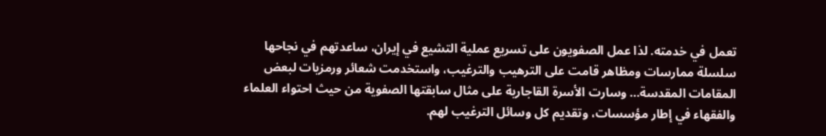تعمل في خدمته. لذا عمل الصفويون على تسريع عملية التشيع في إيران، ساعدتهم في نجاحها سلسلة ممارسات ومظاهر قامت على الترهيب والترغيب، واستخدمت شعائر ورمزيات لبعض المقامات المقدسة… وسارت الأسرة القاجارية على مثال سابقتها الصفوية من حيث احتواء العلماء والفقهاء في إطار مؤسسات، وتقديم كل وسائل الترغيب لهم.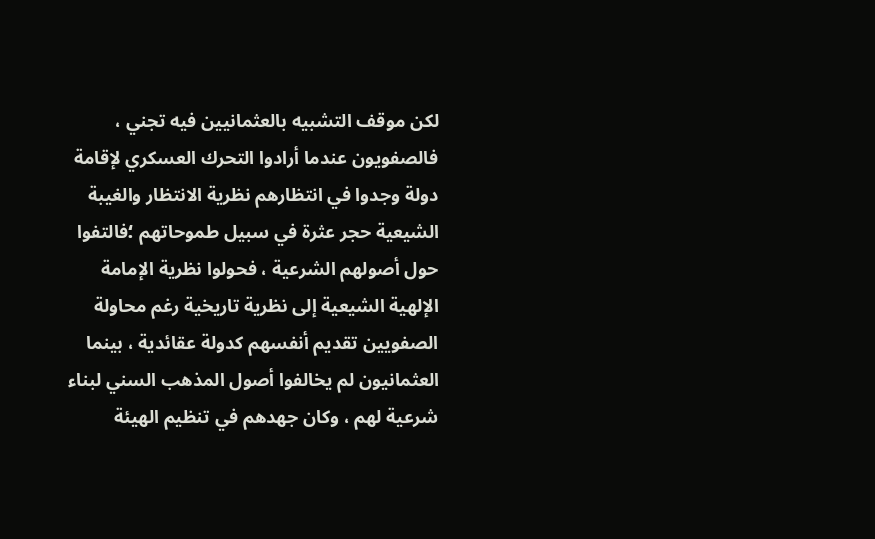لكن موقف التشبيه بالعثمانيين فيه تجني ، فالصفويون عندما أرادوا التحرك العسكري لإقامة دولة وجدوا في انتظارهم نظرية الانتظار والغيبة الشيعية حجر عثرة في سبيل طموحاتهم ؛فالتفوا حول أصولهم الشرعية ، فحولوا نظرية الإمامة الإلهية الشيعية إلى نظرية تاريخية رغم محاولة الصفويين تقديم أنفسهم كدولة عقائدية ، بينما العثمانيون لم يخالفوا أصول المذهب السني لبناء شرعية لهم ، وكان جهدهم في تنظيم الهيئة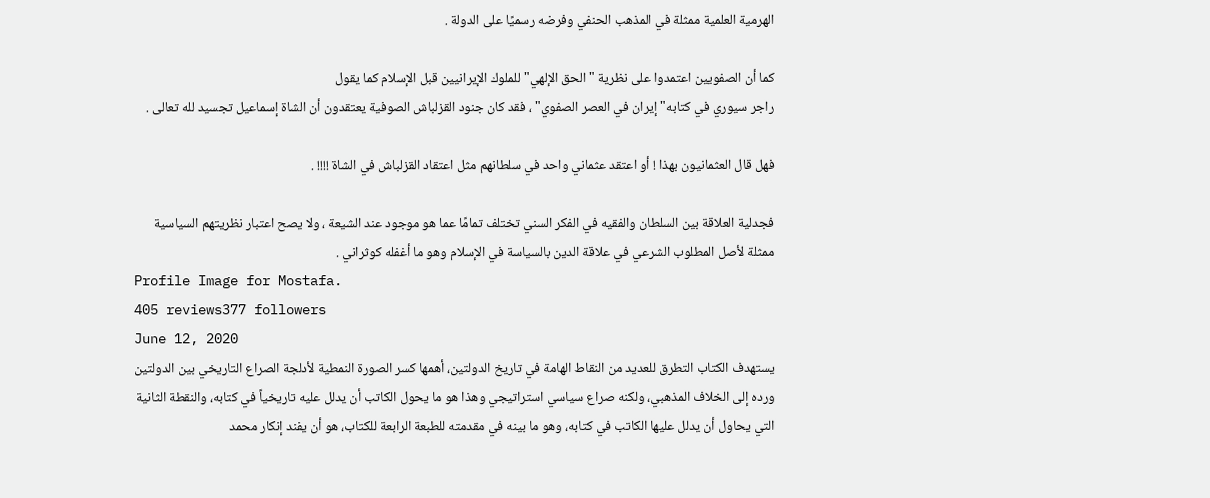الهرمية العلمية ممثلة في المذهب الحنفي وفرضه رسميًا على الدولة .

كما أن الصفويين اعتمدوا على نظرية "الحق الإلهي" للملوك الإيرانيين قبل الإسلام كما يقول
راجر سيوري في كتابه" إيران في العصر الصفوي" ، فقد كان جنود القزلباش الصوفية يعتقدون أن الشاة إسماعيل تجسيد لله تعالى .

فهل قال العثمانيون بهذا ! أو اعتقد عثماني واحد في سلطانهم مثل اعتقاد القزلباش في الشاة !!!! .

فجدلية العلاقة بين السلطان والفقيه في الفكر السني تختلف تمامًا عما هو موجود عند الشيعة ، ولا يصح اعتبار نظريتهم السياسية ممثلة لأصل المطلوب الشرعي في علاقة الدين بالسياسة في الإسلام وهو ما أغفله كوثراني .
Profile Image for Mostafa.
405 reviews377 followers
June 12, 2020
يستهدف الكتاب التطرق للعديد من النقاط الهامة في تاريخ الدولتين، أهمها كسر الصورة النمطية لأدلجة الصراع التاريخي بين الدولتين ورده إلى الخلاف المذهبي، ولكنه صراع سياسي استراتيجي وهذا هو ما يحول الكاتب أن يدلل عليه تاريخياً في كتابه، والنقطة الثانية التي يحاول أن يدلل عليها الكاتب في كتابه، وهو ما بينه في مقدمته للطبعة الرابعة للكتاب، هو أن يفند إنكار محمد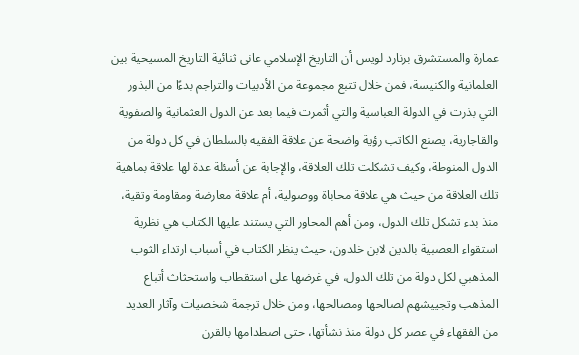عمارة والمستشرق برنارد لويس أن التاريخ الإسلامي عانى ثنائية التاريخ المسيحية بين العلمانية والكنيسة، فمن خلال تتبع مجموعة من الأدبيات والتراجم بدءًا من البذور التي بذرت في الدولة العباسية والتي أثمرت فيما بعد عن الدول العثمانية والصفوية والقاجارية، يصنع الكاتب رؤية واضحة عن علاقة الفقيه بالسلطان في كل دولة من الدول المنوطة، وكيف تشكلت تلك العلاقة، والإجابة عن أسئلة عدة لها علاقة بماهية تلك العلاقة من حيث هي علاقة محاباة ووصولية، أم علاقة معارضة ومقاومة وتقية، منذ بدء تشكل تلك الدول، ومن أهم المحاور التي يستند عليها الكتاب هي نظرية استقواء العصبية بالدين لابن خلدون، حيث ينظر الكتاب في أسباب ارتداء الثوب المذهبي لكل دولة من تلك الدول، في غرضها على استقطاب واستحثاث أتباع المذهب وتجييشهم لصالحها ومصالحها، ومن خلال ترجمة شخصيات وآثار العديد من الفقهاء في عصر كل دولة منذ نشأتها، حتى اصطدامها بالقرن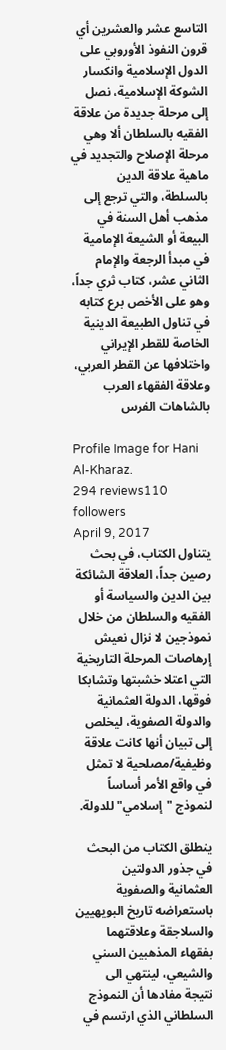التاسع عشر والعشرين أي قرون النفوذ الأوروبي على الدول الإسلامية وانكسار الشوكة الإسلامية، نصل إلى مرحلة جديدة من علاقة الفقيه بالسلطان ألا وهي مرحلة الإصلاح والتجديد في ماهية علاقة الدين بالسلطة، والتي ترجع إلى مذهب أهل السنة في البيعة أو الشيعة الإمامية في مبدأ الرجعة والإمام الثاني عشر، كتاب ثري جداً، وهو على الأخص برع كتابه في تناول الطبيعة الدينية الخاصة للقطر الإيراني واختلافها عن القطر العربي، وعلاقة الفقهاء العرب بالشاهات الفرس

Profile Image for Hani Al-Kharaz.
294 reviews110 followers
April 9, 2017
يتناول الكتاب، في بحث رصين جداً، العلاقة الشائكة بين الدين والسياسة أو الفقيه والسلطان من خلال نموذجين لا نزال نعيش إرهاصات المرحلة التاريخية التي اعتلا خشبتها وتشابكا فوقها، الدولة العثمانية والدولة الصفوية، ليخلص إلى تبيان أنها كانت علاقة وظيفية/مصلحية لا تمثل في واقع الأمر أساساً لنموذج "إسلامي" للدولة.

ينطلق الكتاب من البحث في جذور الدولتين العثمانية والصفوية باستعراضه تاريخ البويهيين والسلاجقة وعلاقتهما بفقهاء المذهبين السني والشيعي، لينتهي الى نتيجة مفادها أن النموذج السلطاني الذي ارتسم في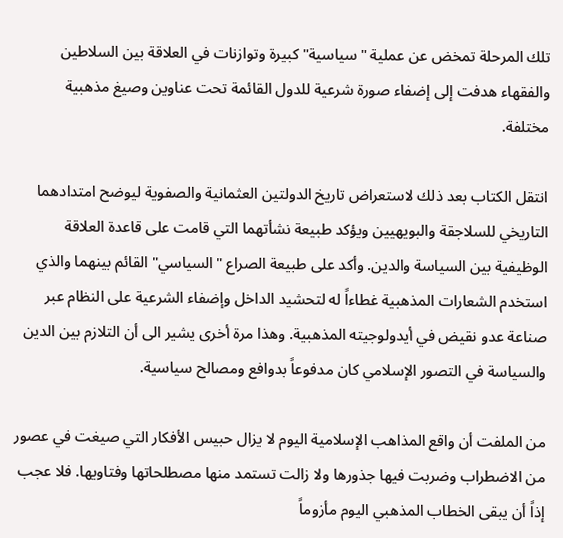تلك المرحلة تمخض عن عملية "سياسية" كبيرة وتوازنات في العلاقة بين السلاطين والفقهاء هدفت إلى إضفاء صورة شرعية للدول القائمة تحت عناوين وصيغ مذهبية مختلفة.

انتقل الكتاب بعد ذلك لاستعراض تاريخ الدولتين العثمانية والصفوية ليوضح امتدادهما التاريخي للسلاجقة والبويهيين ويؤكد طبيعة نشأتهما التي قامت على قاعدة العلاقة الوظيفية بين السياسة والدين. وأكد على طبيعة الصراع "السياسي" القائم بينهما والذي استخدم الشعارات المذهبية غطاءاً له لتحشيد الداخل وإضفاء الشرعية على النظام عبر صناعة عدو نقيض في أيدولوجيته المذهبية. وهذا مرة أخرى يشير الى أن التلازم بين الدين والسياسة في التصور الإسلامي كان مدفوعاً بدوافع ومصالح سياسية.

من الملفت أن واقع المذاهب الإسلامية اليوم لا يزال حبيس الأفكار التي صيغت في عصور من الاضطراب وضربت فيها جذورها ولا زالت تستمد منها مصطلحاتها وفتاويها. فلا عجب إذاً أن يبقى الخطاب المذهبي اليوم مأزوماً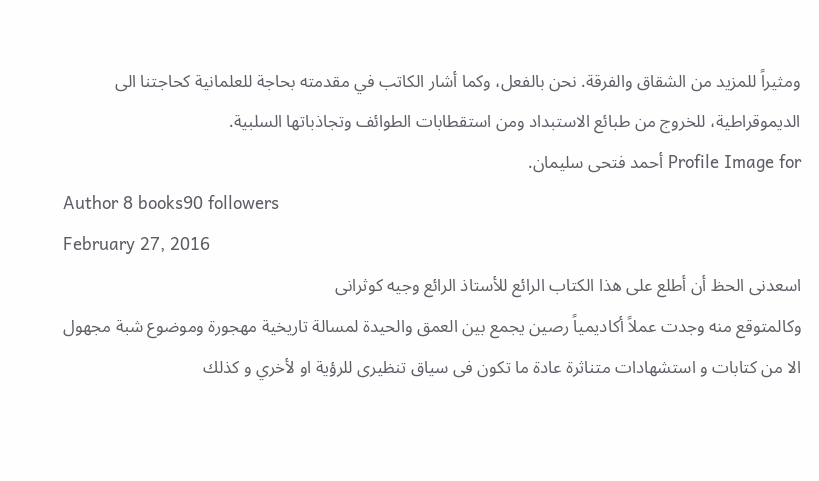ومثيراً للمزيد من الشقاق والفرقة. نحن بالفعل، وكما أشار الكاتب في مقدمته بحاجة للعلمانية كحاجتنا الى الديموقراطية، للخروج من طبائع الاستبداد ومن استقطابات الطوائف وتجاذباتها السلبية.
Profile Image for أحمد فتحى سليمان.
Author 8 books90 followers
February 27, 2016
اسعدنى الحظ أن أطلع على هذا الكتاب الرائع للأستاذ الرائع وجيه كوثرانى
وكالمتوقع منه وجدت عملاً أكاديمياً رصين يجمع بين العمق والحيدة لمسالة تاريخية مهجورة وموضوع شبة مجهول الا من كتابات و استشهادات متناثرة عادة ما تكون فى سياق تنظيرى للرؤية او لأخري و كذلك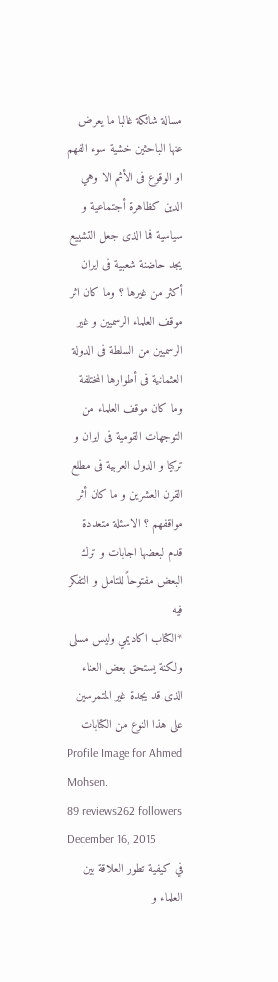مسالة شائكة غالبا ما يعرض عنها الباحثين خشية سوء الفهم او الوقوع فى الأثم الا وهي الدين كظاهرة أجتماعية و سياسية فما الذى جعل التشييع يجد حاضنة شعبية فى ايران أكثر من غيرها ؟ وما كان اثر موقف العلماء الرسميين و غير الرسميين من السلطة فى الدولة العثمانية فى أطوارها المختلفة وما كان موقف العلماء من التوجهات القومية فى ايران و تركيا و الدول العربية فى مطلع القرن العشرين و ما كان أثر مواقفهم ؟ الاسئلة متعددة قدم لبعضها اجابات و ترك البعض مفتوحاً للتامل و التفكر فيه
*الكتاب اكاديمي وليس مسلى ولكنة يستحق بعض العناء الذى قد يجدة غير المتمرسين على هذا النوع من الكتابات
Profile Image for Ahmed Mohsen.
89 reviews262 followers
December 16, 2015
في كيفية تطور العلاقة بين العلماء و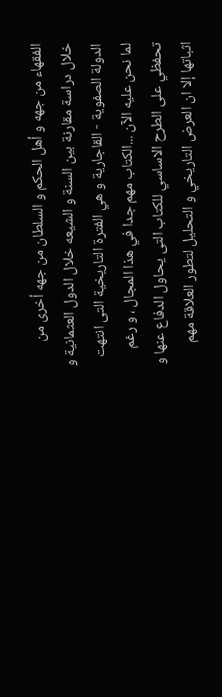الفقهاء من جهه و أهل الحكم و السلطان من جهه أخرى من خلال دراسة مقارنة بين السنة و الشيعه خلال الدول العثمانية و الدولة الصفوية - القاجارية و هي الفترة التاريخية التى انتهت لما نحن عليه الآن ...الكتاب مهم جدا في هذا المجال ، و رغم تحفظي على الطرح الاساسي للكتاب التى يحاول الدفاع عنها و اثباتها إلا ان العرض التاريخي و التحليل لتطور العلاقة مهم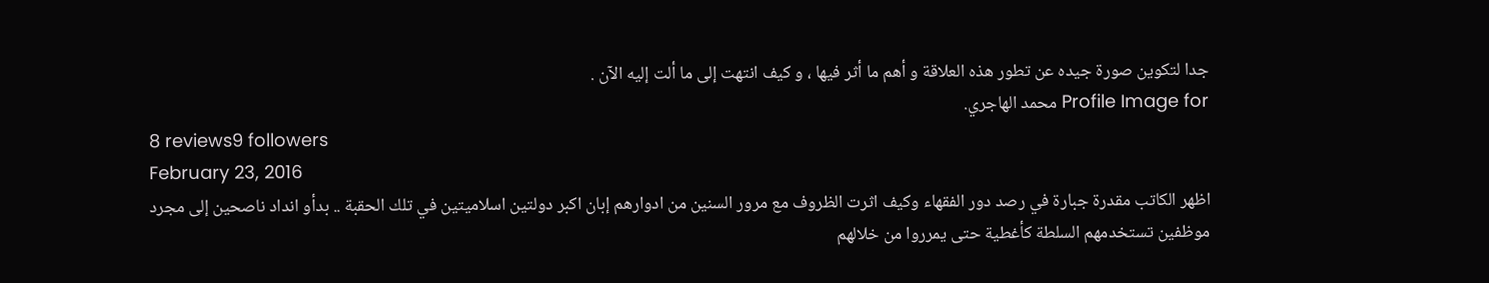جدا لتكوين صورة جيده عن تطور هذه العلاقة و أهم ما أثر فيها ، و كيف انتهت إلى ما ألت إليه الآن .
Profile Image for محمد الهاجري.
8 reviews9 followers
February 23, 2016
اظهر الكاتب مقدرة جبارة في رصد دور الفقهاء وكيف اثرت الظروف مع مرور السنين من ادوارهم إبان اكبر دولتين اسلاميتين في تلك الحقبة .. بدأو انداد ناصحين إلى مجرد موظفين تستخدمهم السلطة كأغطية حتى يمرروا من خلالهم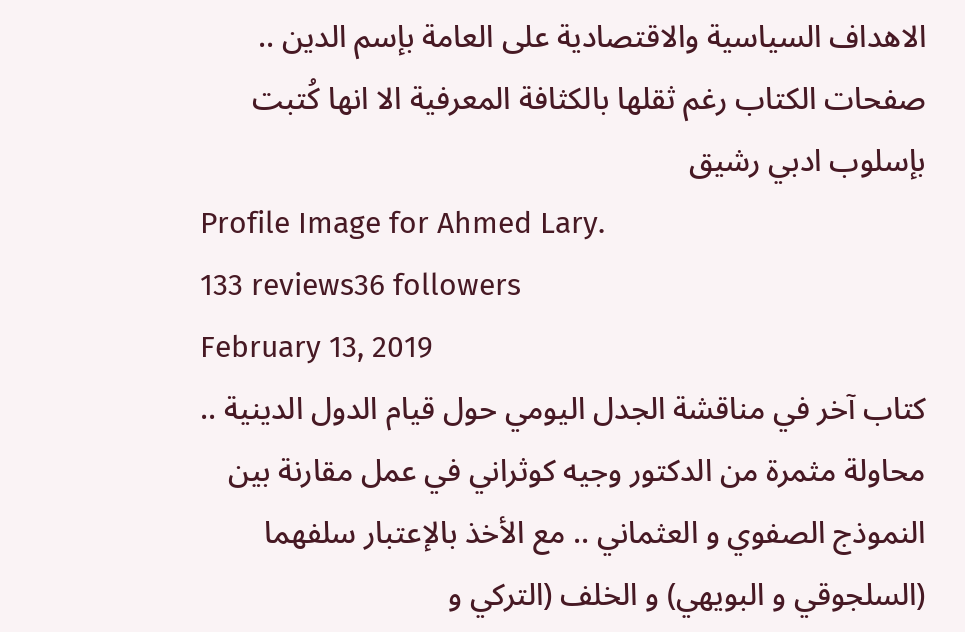الاهداف السياسية والاقتصادية على العامة بإسم الدين ..
صفحات الكتاب رغم ثقلها بالكثافة المعرفية الا انها كُتبت بإسلوب ادبي رشيق
Profile Image for Ahmed Lary.
133 reviews36 followers
February 13, 2019
كتاب آخر في مناقشة الجدل اليومي حول قيام الدول الدينية ..
محاولة مثمرة من الدكتور وجيه كوثراني في عمل مقارنة بين النموذج الصفوي و العثماني .. مع الأخذ بالإعتبار سلفهما (السلجوقي و البويهي) و الخلف (التركي و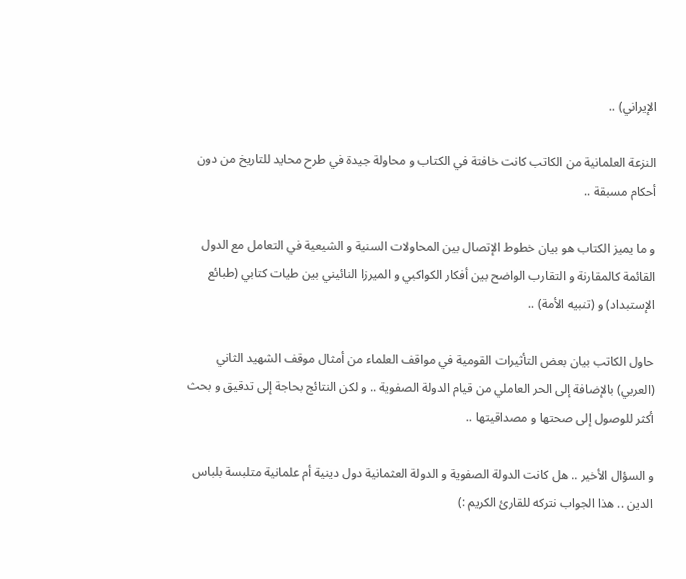الإيراني) ..

النزعة العلمانية من الكاتب كانت خافتة في الكتاب و محاولة جيدة في طرح محايد للتاريخ من دون أحكام مسبقة ..

و ما يميز الكتاب هو بيان خطوط الإتصال بين المحاولات السنية و الشيعية في التعامل مع الدول القائمة كالمقارنة و التقارب الواضح بين أفكار الكواكبي و الميرزا النائيني بين طيات كتابي (طبائع الإستبداد) و (تنبيه الأمة) ..

حاول الكاتب بيان بعض التأثيرات القومية في مواقف العلماء من أمثال موقف الشهيد الثاني (العربي) بالإضافة إلى الحر العاملي من قيام الدولة الصفوية .. و لكن النتائج بحاجة إلى تدقيق و بحث أكثر للوصول إلى صحتها و مصداقيتها ..

و السؤال الأخير .. هل كانت الدولة الصفوية و الدولة العثمانية دول دينية أم علمانية متلبسة بلباس الدين .. هذا الجواب نتركه للقارئ الكريم :)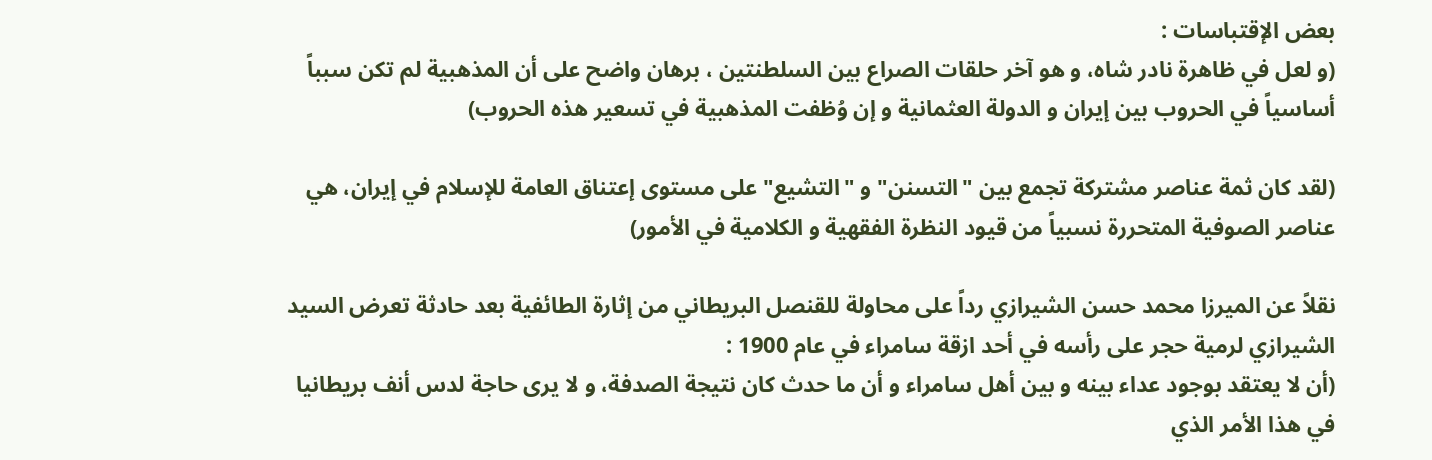بعض الإقتباسات :
(و لعل في ظاهرة نادر شاه، و هو آخر حلقات الصراع بين السلطنتين ، برهان واضح على أن المذهبية لم تكن سبباً أساسياً في الحروب بين إيران و الدولة العثمانية و إن وُظفت المذهبية في تسعير هذه الحروب)

(لقد كان ثمة عناصر مشتركة تجمع بين "التسنن" و "التشيع" على مستوى إعتناق العامة للإسلام في إيران، هي عناصر الصوفية المتحررة نسبياً من قيود النظرة الفقهية و الكلامية في الأمور)

نقلاً عن الميرزا محمد حسن الشيرازي رداً على محاولة للقنصل البريطاني من إثارة الطائفية بعد حادثة تعرض السيد الشيرازي لرمية حجر على رأسه في أحد ازقة سامراء في عام 1900 :
(أن لا يعتقد بوجود عداء بينه و بين أهل سامراء و أن ما حدث كان نتيجة الصدفة، و لا يرى حاجة لدس أنف بريطانيا في هذا الأمر الذي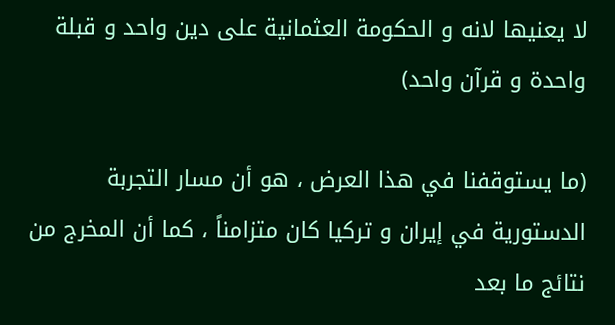لا يعنيها لانه و الحكومة العثمانية على دين واحد و قبلة واحدة و قرآن واحد)

(ما يستوقفنا في هذا العرض ، هو أن مسار التجربة الدستورية في إيران و تركيا كان متزامناً ، كما أن المخرج من نتائج ما بعد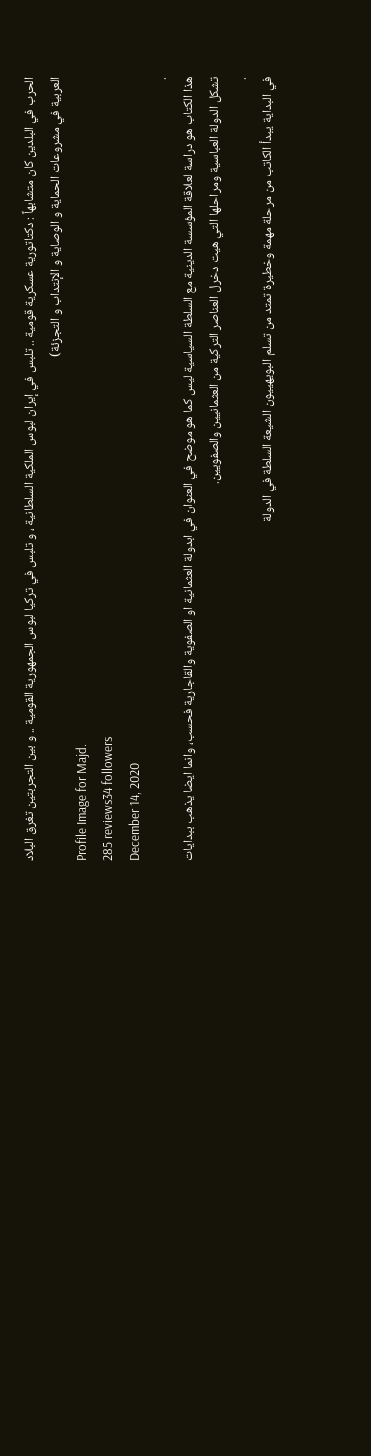الحرب في البلدين كان متشابهاً : دكتاتورية عسكرية قومية .. تلبس في إيران لبوس الملكية السلطانية ، و تلبس في تركيا لبوس الجمهورية القومية .. و بين التجربتين تغرق البلاد العربية في مشروعات الحماية و الوصاية و الإنتداب و التجزئة)
Profile Image for Majd.
285 reviews34 followers
December 14, 2020
.
هذا الكتاب هو دراسة لعلاقة المؤسسة الدينية مع السلطة السياسية ليس كما هو موضح في العنوان في ابدولة العثمانية او الصفوية والقاجارية فحسب، وانما ايضا يذهب ببدايات تشكل الدولة العباسية ومراحلها التي هيت دخرل العناصر التركية من العثمانيين والصفويين.
.
في البداية يبدأ الكاتب من مرحلة مهمة وخطيرة تمتد من تسلم البويهييون الشيعة السلطة في الدولة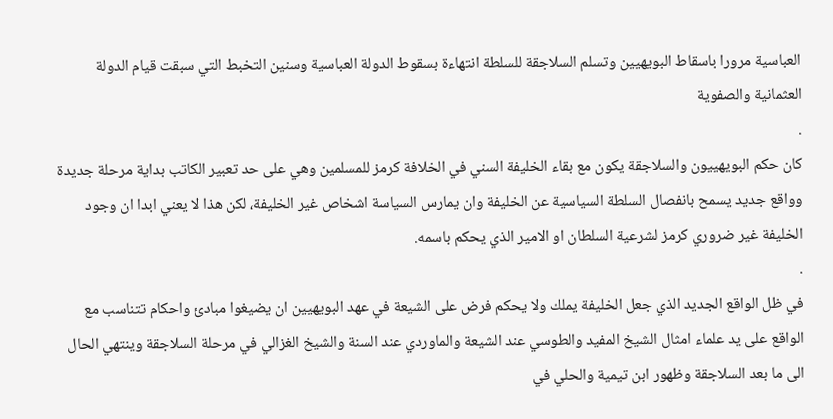العباسية مرورا باسقاط البويهيين وتسلم السلاجقة للسلطة انتهاءة بسقوط الدولة العباسية وسنين التخبط التي سبقت قيام الدولة العثمانية والصفوية
.
كان حكم البويهييون والسلاجقة يكون مع بقاء الخليفة السني في الخلافة كرمز للمسلمين وهي على حد تعبير الكاتب بداية مرحلة جديدة وواقع جديد يسمح بانفصال السلطة السياسية عن الخليفة وان يمارس السياسة اشخاص غير الخليفة، لكن هذا لا يعني ابدا ان وجود الخليفة غير ضروري كرمز لشرعية السلطان او الامير الذي يحكم باسمه.
.
في ظل الواقع الجديد الذي جعل الخليفة يملك ولا يحكم فرض على الشيعة في عهد البويهيين ان يضيغوا مبادئ واحكام تتناسب مع الواقع على يد علماء امثال الشيخ المفيد والطوسي عند الشيعة والماوردي عند السنة والشيخ الغزالي في مرحلة السلاجقة وينتهي الحال الى ما بعد السلاجقة وظهور ابن تيمية والحلي في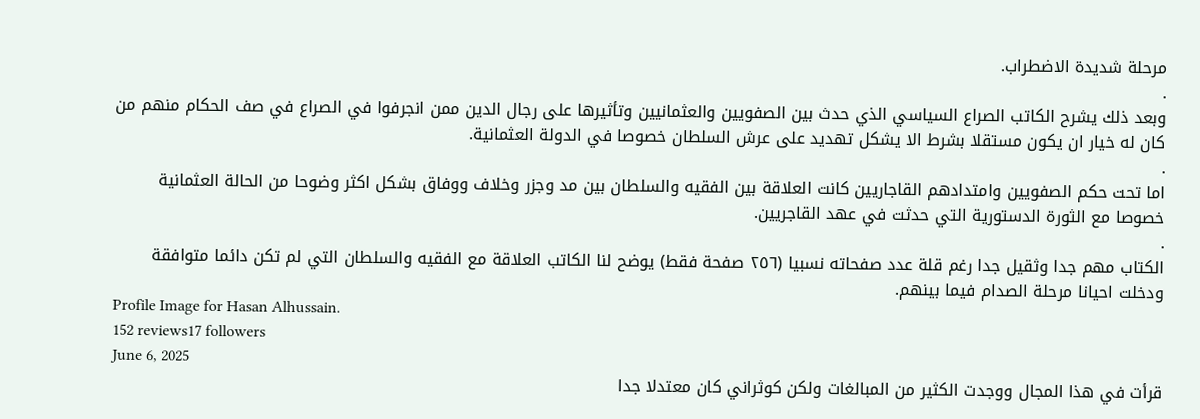مرحلة شديدة الاضطراب.
.
وبعد ذلك يشرح الكاتب الصراع السياسي الذي حدث بين الصفويين والعثمانيين وتأثيرها على رجال الدين ممن انجرفوا في الصراع في صف الحكام منهم من كان له خيار ان يكون مستقلا بشرط الا يشكل تهديد على عرش السلطان خصوصا في الدولة العثمانية.
.
اما تحت حكم الصفويين وامتدادهم القاجاريين كانت العلاقة بين الفقيه والسلطان بين مد وجزر وخلاف ووفاق بشكل اكثر وضوحا من الحالة العثمانية خصوصا مع الثورة الدستورية التي حدثت في عهد القاجريين.
.
الكتاب مهم جدا وثقيل جدا رغم قلة عدد صفحاته نسبيا (٢٥٦ صفحة فقط) يوضح لنا الكاتب العلاقة مع الفقيه والسلطان التي لم تكن دائما متوافقة ودخلت احيانا مرحلة الصدام فيما بينهم.
Profile Image for Hasan Alhussain.
152 reviews17 followers
June 6, 2025
قرأت في هذا المجال ووجدت الكثير من المبالغات ولكن كوثراني كان معتدلا جدا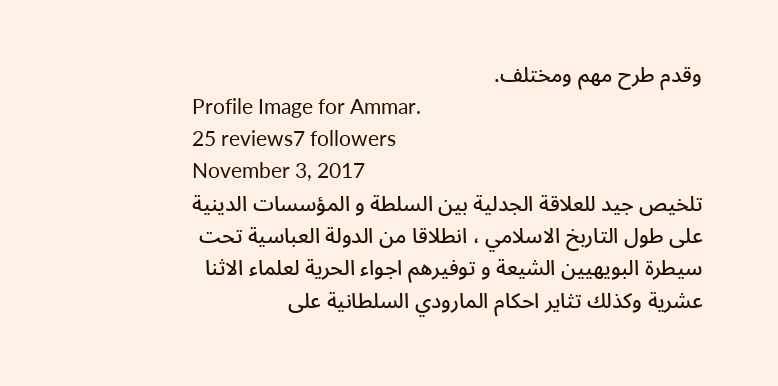وقدم طرح مهم ومختلف.
Profile Image for Ammar.
25 reviews7 followers
November 3, 2017
تلخيص جيد للعلاقة الجدلية بين السلطة و المؤسسات الدينية على طول التاربخ الاسلامي ، انطلاقا من الدولة العباسية تحت سيطرة البويهيين الشيعة و توفيرهم اجواء الحرية لعلماء الاثنا عشرية وكذلك تثاير احكام المارودي السلطانية على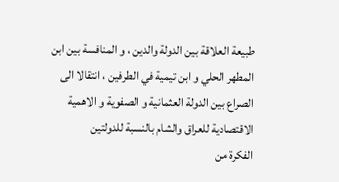طبيعة العلاقة بين الدولة والدين ، و المنافسة بين ابن المطهر الحلي و ابن تيمية في الطرفين ، انتقالا الى الصراع بين الدولة العثمانية و الصفوية و الاهمية الاقتصادية للعراق والشام بالنسبة للدولتين
الفكرة من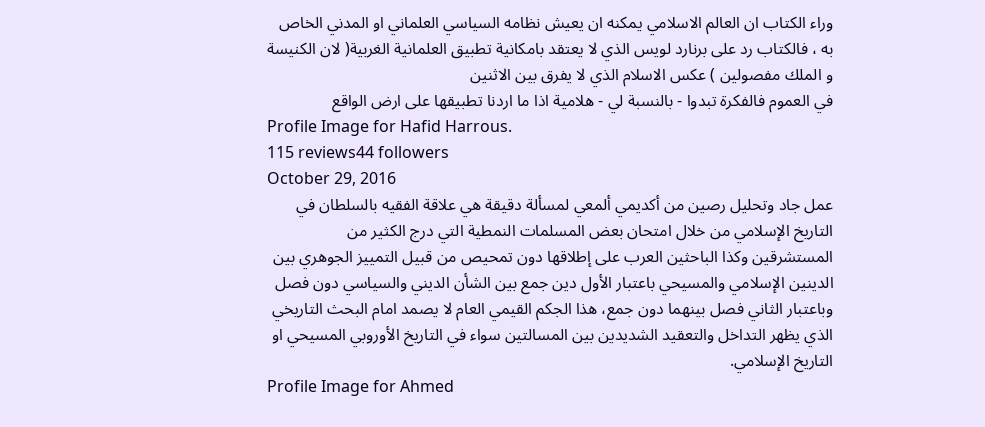وراء الكتاب ان العالم الاسلامي يمكنه ان يعيش نظامه السياسي العلماني او المدني الخاص به ، فالكتاب رد على برنارد لويس الذي لا يعتقد بامكانية تطبيق العلمانية الغربية( لان الكنيسة و الملك مفصولين ) عكس الاسلام الذي لا يفرق بين الاثنين
في العموم فالفكرة تبدوا - بالنسبة لي - هلامية اذا ما اردنا تطبيقها على ارض الواقع
Profile Image for Hafid Harrous.
115 reviews44 followers
October 29, 2016
عمل جاد وتحليل رصين من أكديمي ألمعي لمسألة دقيقة هي علاقة الفقيه بالسلطان في التاريخ الإسلامي من خلال امتحان بعض المسلمات النمطية التي درج الكثير من المستشرقين وكذا الباحثين العرب على إطلاقها دون تمحيص من قبيل التمييز الجوهري بين الدينين الإسلامي والمسيحي باعتبار الأول دين جمع بين الشأن الديني والسياسي دون فصل وباعتبار الثاني فصل بينهما دون جمع، هذا الجكم القيمي العام لا يصمد امام البحث التاريخي الذي يظهر التداخل والتعقيد الشديدين بين المسالتين سواء في التاريخ الأوروبي المسيحي او التاريخ الإسلامي.
Profile Image for Ahmed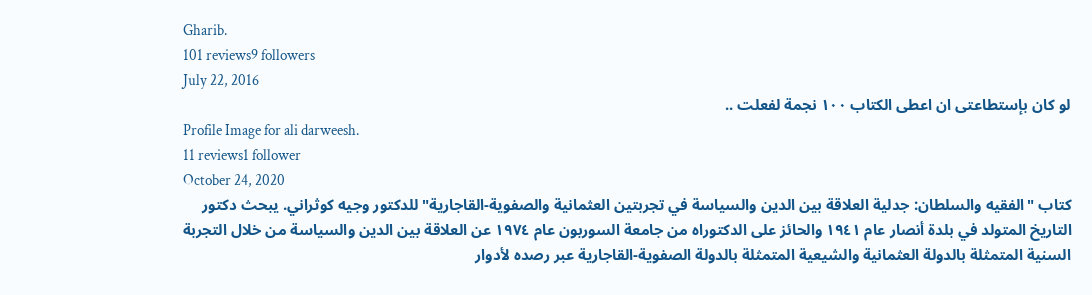Gharib.
101 reviews9 followers
July 22, 2016
لو كان بإستطاعتى ان اعطى الكتاب ١٠٠ نجمة لفعلت ..
Profile Image for ali darweesh.
11 reviews1 follower
October 24, 2020
كتاب "الفقيه والسلطان: جدلية العلاقة بين الدين والسياسة في تجربتين العثمانية والصفوية-القاجارية" للدكتور وجيه كوثراني. يبحث دكتور التاريخ المتولد في بلدة أنصار عام ١٩٤١ والحائز على الدكتوراه من جامعة السوربون عام ١٩٧٤ عن العلاقة بين الدين والسياسة من خلال التجربة السنية المتمثلة بالدولة العثمانية والشيعية المتمثلة بالدولة الصفوية-القاجارية عبر رصده لأدوار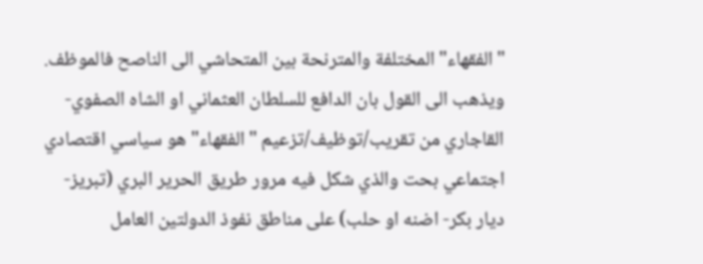"الفقهاء" المختلفة والمترنحة بين المتحاشي الى الناصح فالموظف. ويذهب الى القول بان الدافع للسلطان العثماني او الشاه الصفوي-القاجاري من تقريب/توظيف/تزعيم "الفقهاء" هو سياسي اقتصادي اجتماعي بحت والذي شكل فيه مرور طريق الحرير البري (تبريز-ديار بكر- اضنه او حلب) على مناطق نفوذ الدولتين العامل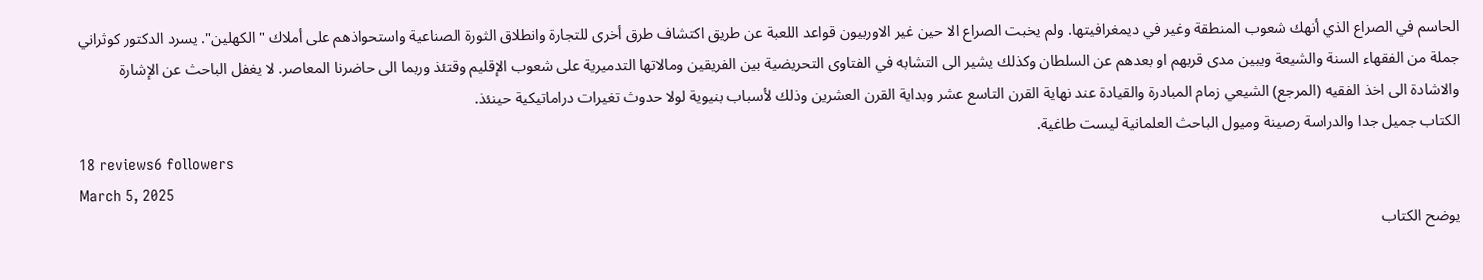الحاسم في الصراع الذي أنهك شعوب المنطقة وغير في ديمغرافيتها. ولم يخبت الصراع الا حين غير الاوربيون قواعد اللعبة عن طريق اكتشاف طرق أخرى للتجارة وانطلاق الثورة الصناعية واستحواذهم على أملاك " الكهلين". يسرد الدكتور كوثراني جملة من الفقهاء السنة والشيعة ويبين مدى قربهم او بعدهم عن السلطان وكذلك يشير الى التشابه في الفتاوى التحريضية بين الفريقين ومالاتها التدميرية على شعوب الإقليم وقتئذ وربما الى حاضرنا المعاصر. لا يغفل الباحث عن الإشارة والاشادة الى اخذ الفقيه (المرجع) الشيعي زمام المبادرة والقيادة عند نهاية القرن التاسع عشر وبداية القرن العشرين وذلك لأسباب بنيوية لولا حدوث تغيرات دراماتيكية حينئذ.
الكتاب جميل جدا والدراسة رصينة وميول الباحث العلمانية ليست طاغية.
18 reviews6 followers
March 5, 2025
يوضح الكتاب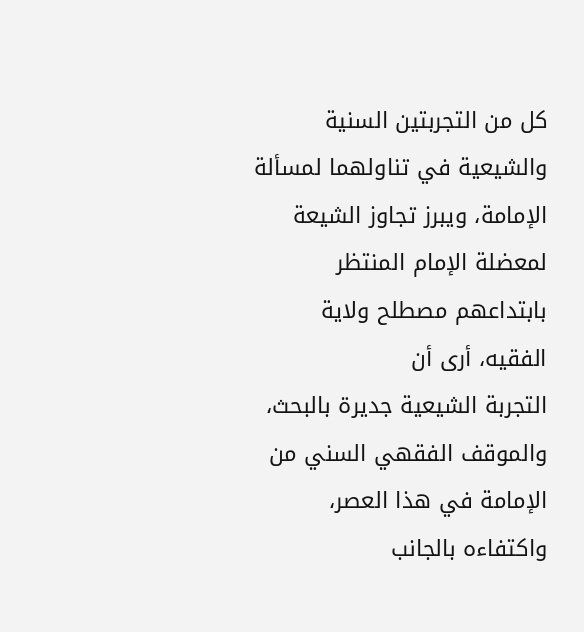كل من التجربتين السنية والشيعية في تناولهما لمسألة الإمامة، ويبرز تجاوز الشيعة لمعضلة الإمام المنتظر بابتداعهم مصطلح ولاية الفقيه، أرى أن
التجربة الشيعية جديرة بالبحث، والموقف الفقهي السني من الإمامة في هذا العصر، واكتفاءه بالجانب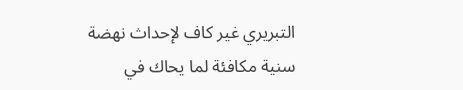التبريري غير كاف لإحداث نهضة سنية مكافئة لما يحاك في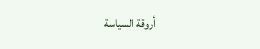أروقة السياسة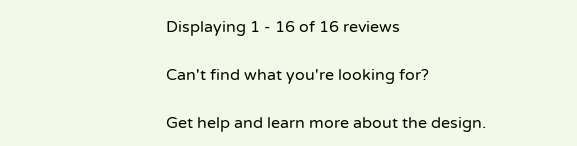Displaying 1 - 16 of 16 reviews

Can't find what you're looking for?

Get help and learn more about the design.